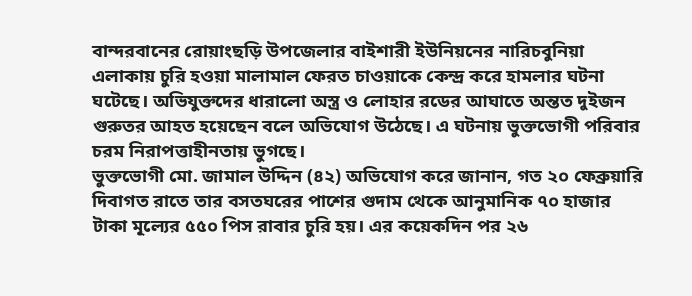বান্দরবানের রোয়াংছড়ি উপজেলার বাইশারী ইউনিয়নের নারিচবুনিয়া এলাকায় চুরি হওয়া মালামাল ফেরত চাওয়াকে কেন্দ্র করে হামলার ঘটনা ঘটেছে। অভিযুক্তদের ধারালো অস্ত্র ও লোহার রডের আঘাতে অন্তত দুইজন গুরুতর আহত হয়েছেন বলে অভিযোগ উঠেছে। এ ঘটনায় ভুক্তভোগী পরিবার চরম নিরাপত্তাহীনতায় ভুগছে।
ভুক্তভোগী মো. জামাল উদ্দিন (৪২) অভিযোগ করে জানান, গত ২০ ফেব্রুয়ারি দিবাগত রাতে তার বসতঘরের পাশের গুদাম থেকে আনুমানিক ৭০ হাজার টাকা মূল্যের ৫৫০ পিস রাবার চুরি হয়। এর কয়েকদিন পর ২৬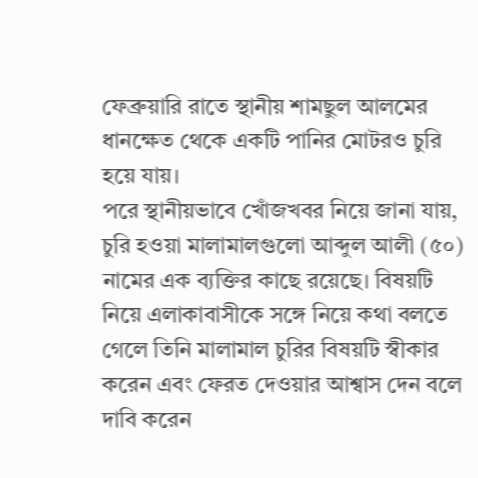ফেব্রুয়ারি রাতে স্থানীয় শামছুল আলমের ধানক্ষেত থেকে একটি পানির মোটরও চুরি হয়ে যায়।
পরে স্থানীয়ভাবে খোঁজখবর নিয়ে জানা যায়, চুরি হওয়া মালামালগুলো আব্দুল আলী (৫০) নামের এক ব্যক্তির কাছে রয়েছে। বিষয়টি নিয়ে এলাকাবাসীকে সঙ্গে নিয়ে কথা বলতে গেলে তিনি মালামাল চুরির বিষয়টি স্বীকার করেন এবং ফেরত দেওয়ার আশ্বাস দেন বলে দাবি করেন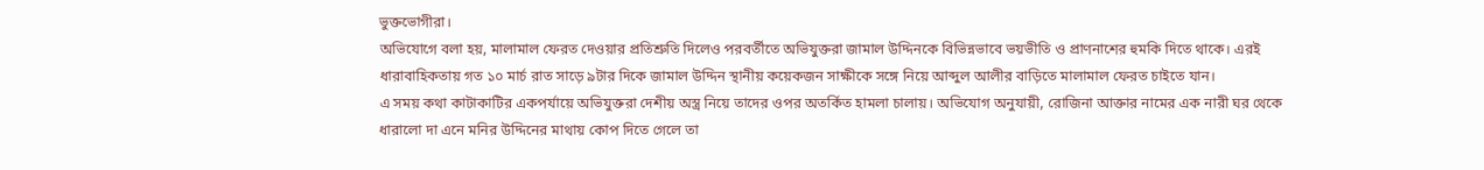ভুক্তভোগীরা।
অভিযোগে বলা হয়, মালামাল ফেরত দেওয়ার প্রতিশ্রুতি দিলেও পরবর্তীতে অভিযুক্তরা জামাল উদ্দিনকে বিভিন্নভাবে ভয়ভীতি ও প্রাণনাশের হুমকি দিতে থাকে। এরই ধারাবাহিকতায় গত ১০ মার্চ রাত সাড়ে ৯টার দিকে জামাল উদ্দিন স্থানীয় কয়েকজন সাক্ষীকে সঙ্গে নিয়ে আব্দুল আলীর বাড়িতে মালামাল ফেরত চাইতে যান।
এ সময় কথা কাটাকাটির একপর্যায়ে অভিযুক্তরা দেশীয় অস্ত্র নিয়ে তাদের ওপর অতর্কিত হামলা চালায়। অভিযোগ অনুযায়ী, রোজিনা আক্তার নামের এক নারী ঘর থেকে ধারালো দা এনে মনির উদ্দিনের মাথায় কোপ দিতে গেলে তা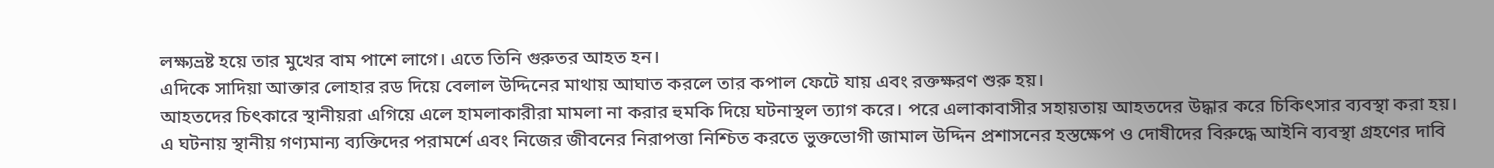লক্ষ্যভ্রষ্ট হয়ে তার মুখের বাম পাশে লাগে। এতে তিনি গুরুতর আহত হন।
এদিকে সাদিয়া আক্তার লোহার রড দিয়ে বেলাল উদ্দিনের মাথায় আঘাত করলে তার কপাল ফেটে যায় এবং রক্তক্ষরণ শুরু হয়।
আহতদের চিৎকারে স্থানীয়রা এগিয়ে এলে হামলাকারীরা মামলা না করার হুমকি দিয়ে ঘটনাস্থল ত্যাগ করে। পরে এলাকাবাসীর সহায়তায় আহতদের উদ্ধার করে চিকিৎসার ব্যবস্থা করা হয়।
এ ঘটনায় স্থানীয় গণ্যমান্য ব্যক্তিদের পরামর্শে এবং নিজের জীবনের নিরাপত্তা নিশ্চিত করতে ভুক্তভোগী জামাল উদ্দিন প্রশাসনের হস্তক্ষেপ ও দোষীদের বিরুদ্ধে আইনি ব্যবস্থা গ্রহণের দাবি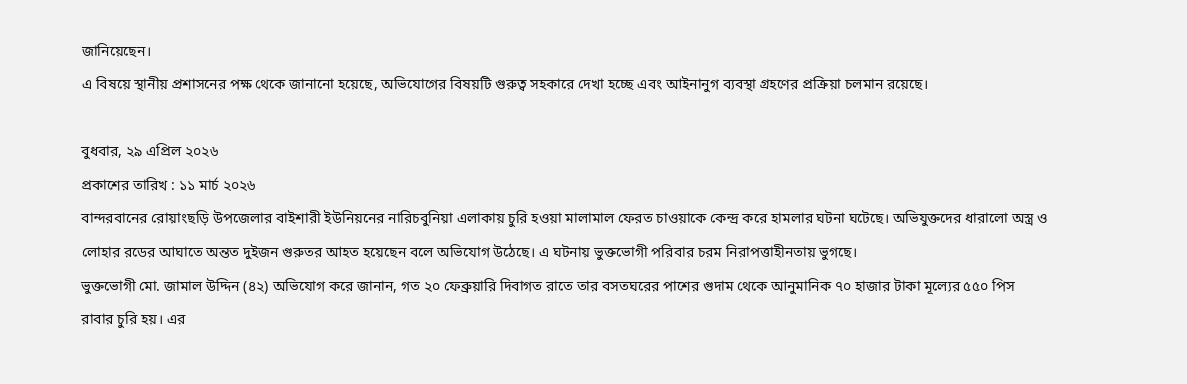জানিয়েছেন।
এ বিষয়ে স্থানীয় প্রশাসনের পক্ষ থেকে জানানো হয়েছে, অভিযোগের বিষয়টি গুরুত্ব সহকারে দেখা হচ্ছে এবং আইনানুগ ব্যবস্থা গ্রহণের প্রক্রিয়া চলমান রয়েছে।

বুধবার, ২৯ এপ্রিল ২০২৬
প্রকাশের তারিখ : ১১ মার্চ ২০২৬
বান্দরবানের রোয়াংছড়ি উপজেলার বাইশারী ইউনিয়নের নারিচবুনিয়া এলাকায় চুরি হওয়া মালামাল ফেরত চাওয়াকে কেন্দ্র করে হামলার ঘটনা ঘটেছে। অভিযুক্তদের ধারালো অস্ত্র ও লোহার রডের আঘাতে অন্তত দুইজন গুরুতর আহত হয়েছেন বলে অভিযোগ উঠেছে। এ ঘটনায় ভুক্তভোগী পরিবার চরম নিরাপত্তাহীনতায় ভুগছে।
ভুক্তভোগী মো. জামাল উদ্দিন (৪২) অভিযোগ করে জানান, গত ২০ ফেব্রুয়ারি দিবাগত রাতে তার বসতঘরের পাশের গুদাম থেকে আনুমানিক ৭০ হাজার টাকা মূল্যের ৫৫০ পিস রাবার চুরি হয়। এর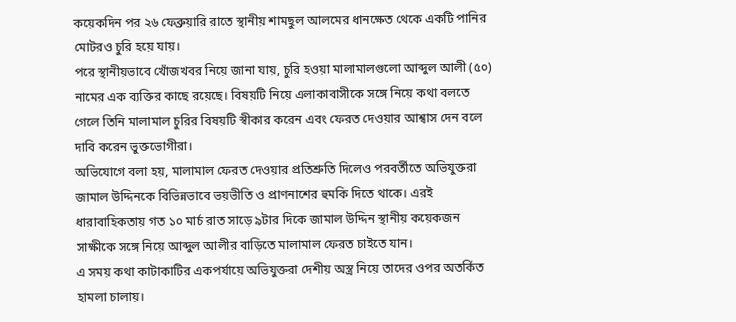কয়েকদিন পর ২৬ ফেব্রুয়ারি রাতে স্থানীয় শামছুল আলমের ধানক্ষেত থেকে একটি পানির মোটরও চুরি হয়ে যায়।
পরে স্থানীয়ভাবে খোঁজখবর নিয়ে জানা যায়, চুরি হওয়া মালামালগুলো আব্দুল আলী (৫০) নামের এক ব্যক্তির কাছে রয়েছে। বিষয়টি নিয়ে এলাকাবাসীকে সঙ্গে নিয়ে কথা বলতে গেলে তিনি মালামাল চুরির বিষয়টি স্বীকার করেন এবং ফেরত দেওয়ার আশ্বাস দেন বলে দাবি করেন ভুক্তভোগীরা।
অভিযোগে বলা হয়, মালামাল ফেরত দেওয়ার প্রতিশ্রুতি দিলেও পরবর্তীতে অভিযুক্তরা জামাল উদ্দিনকে বিভিন্নভাবে ভয়ভীতি ও প্রাণনাশের হুমকি দিতে থাকে। এরই ধারাবাহিকতায় গত ১০ মার্চ রাত সাড়ে ৯টার দিকে জামাল উদ্দিন স্থানীয় কয়েকজন সাক্ষীকে সঙ্গে নিয়ে আব্দুল আলীর বাড়িতে মালামাল ফেরত চাইতে যান।
এ সময় কথা কাটাকাটির একপর্যায়ে অভিযুক্তরা দেশীয় অস্ত্র নিয়ে তাদের ওপর অতর্কিত হামলা চালায়।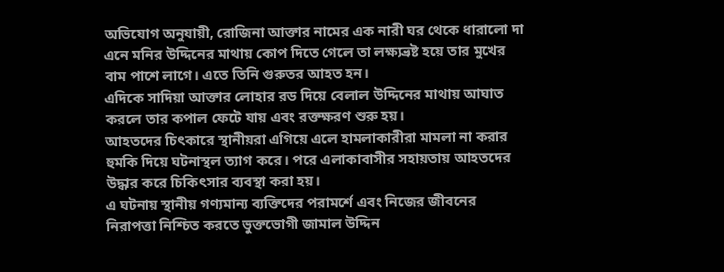অভিযোগ অনুযায়ী, রোজিনা আক্তার নামের এক নারী ঘর থেকে ধারালো দা এনে মনির উদ্দিনের মাথায় কোপ দিতে গেলে তা লক্ষ্যভ্রষ্ট হয়ে তার মুখের বাম পাশে লাগে। এতে তিনি গুরুতর আহত হন।
এদিকে সাদিয়া আক্তার লোহার রড দিয়ে বেলাল উদ্দিনের মাথায় আঘাত করলে তার কপাল ফেটে যায় এবং রক্তক্ষরণ শুরু হয়।
আহতদের চিৎকারে স্থানীয়রা এগিয়ে এলে হামলাকারীরা মামলা না করার হুমকি দিয়ে ঘটনাস্থল ত্যাগ করে। পরে এলাকাবাসীর সহায়তায় আহতদের উদ্ধার করে চিকিৎসার ব্যবস্থা করা হয়।
এ ঘটনায় স্থানীয় গণ্যমান্য ব্যক্তিদের পরামর্শে এবং নিজের জীবনের নিরাপত্তা নিশ্চিত করতে ভুক্তভোগী জামাল উদ্দিন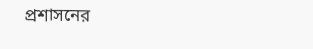প্রশাসনের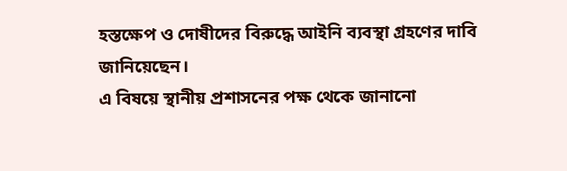হস্তক্ষেপ ও দোষীদের বিরুদ্ধে আইনি ব্যবস্থা গ্রহণের দাবি জানিয়েছেন।
এ বিষয়ে স্থানীয় প্রশাসনের পক্ষ থেকে জানানো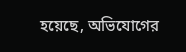হয়েছে, অভিযোগের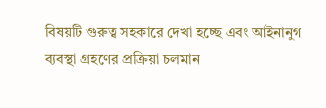বিষয়টি গুরুত্ব সহকারে দেখা হচ্ছে এবং আইনানুগ ব্যবস্থা গ্রহণের প্রক্রিয়া চলমান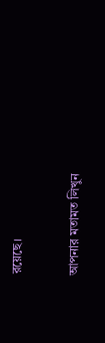রয়েছে।

আপনার মতামত লিখুন